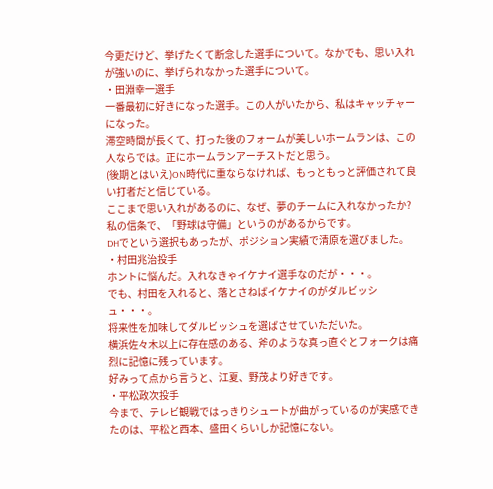今更だけど、挙げたくて断念した選手について。なかでも、思い入れが強いのに、挙げられなかった選手について。
・田淵幸一選手
一番最初に好きになった選手。この人がいたから、私はキャッチャーになった。
滞空時間が長くて、打った後のフォームが美しいホームランは、この人ならでは。正にホームランアーチストだと思う。
(後期とはいえ)ON時代に重ならなければ、もっともっと評価されて良い打者だと信じている。
ここまで思い入れがあるのに、なぜ、夢のチームに入れなかったか?
私の信条で、「野球は守備」というのがあるからです。
DHでという選択もあったが、ポジション実績で清原を選びました。
・村田兆治投手
ホントに悩んだ。入れなきゃイケナイ選手なのだが・・・。
でも、村田を入れると、落とさねばイケナイのがダルビッシュ・・・。
将来性を加味してダルビッシュを選ばさせていただいた。
横浜佐々木以上に存在感のある、斧のような真っ直ぐとフォークは痛烈に記憶に残っています。
好みって点から言うと、江夏、野茂より好きです。
・平松政次投手
今まで、テレビ観戦ではっきりシュートが曲がっているのが実感できたのは、平松と西本、盛田くらいしか記憶にない。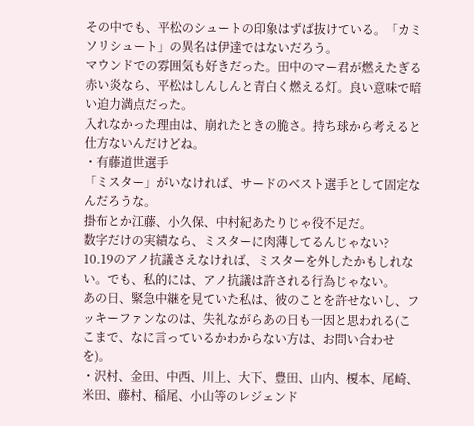その中でも、平松のシュートの印象はずば抜けている。「カミソリシュート」の異名は伊達ではないだろう。
マウンドでの雰囲気も好きだった。田中のマー君が燃えたぎる赤い炎なら、平松はしんしんと青白く燃える灯。良い意味で暗い迫力満点だった。
入れなかった理由は、崩れたときの脆さ。持ち球から考えると仕方ないんだけどね。
・有藤道世選手
「ミスター」がいなければ、サードのベスト選手として固定なんだろうな。
掛布とか江藤、小久保、中村紀あたりじゃ役不足だ。
数字だけの実績なら、ミスターに肉薄してるんじゃない?
10.19のアノ抗議さえなければ、ミスターを外したかもしれない。でも、私的には、アノ抗議は許される行為じゃない。
あの日、緊急中継を見ていた私は、彼のことを許せないし、フッキーファンなのは、失礼ながらあの日も一因と思われる(ここまで、なに言っているかわからない方は、お問い合わせを)。
・沢村、金田、中西、川上、大下、豊田、山内、榎本、尾崎、米田、藤村、稲尾、小山等のレジェンド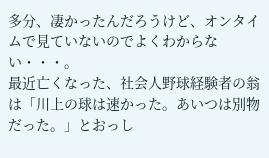多分、凄かったんだろうけど、オンタイムで見ていないのでよくわからない・・・。
最近亡くなった、社会人野球経験者の翁は「川上の球は速かった。あいつは別物だった。」とおっし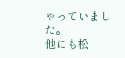ゃっていました。
他にも松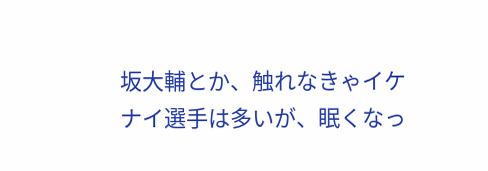坂大輔とか、触れなきゃイケナイ選手は多いが、眠くなっ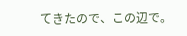てきたので、この辺で。